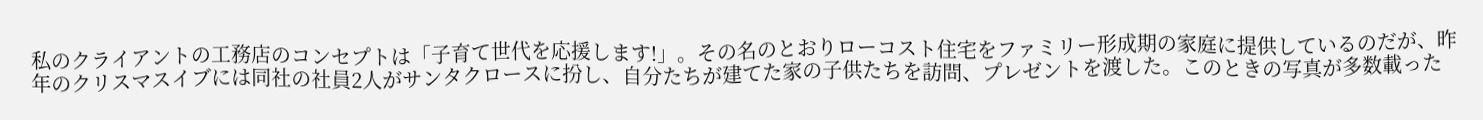私のクライアントの工務店のコンセプトは「子育て世代を応援します!」。その名のとおりローコスト住宅をファミリー形成期の家庭に提供しているのだが、昨年のクリスマスイブには同社の社員2人がサンタクロースに扮し、自分たちが建てた家の子供たちを訪問、プレゼントを渡した。このときの写真が多数載った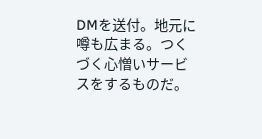DMを送付。地元に噂も広まる。つくづく心憎いサービスをするものだ。